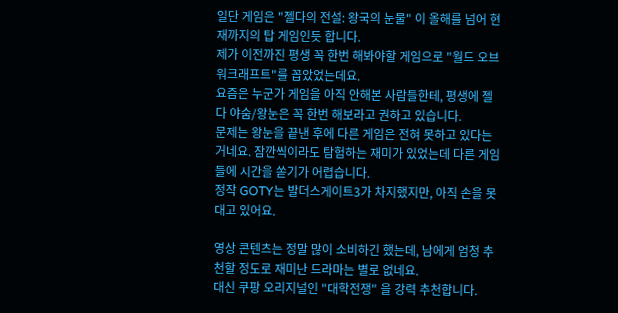일단 게임은 "젤다의 전설: 왕국의 눈물" 이 올해를 넘어 현재까지의 탑 게임인듯 합니다.
제가 이전까진 평생 꼭 한번 해봐야할 게임으로 "월드 오브 워크래프트"를 꼽았었는데요.
요즘은 누군가 게임을 아직 안해본 사람들한테, 평생에 젤다 야숨/왕눈은 꼭 한번 해보라고 권하고 있습니다.
문제는 왕눈을 끝낸 후에 다른 게임은 전혀 못하고 있다는 거네요. 잠깐씩이라도 탐험하는 재미가 있었는데 다른 게임들에 시간을 쏟기가 어렵습니다.
정작 GOTY는 발더스게이트3가 차지했지만, 아직 손을 못대고 있어요.

영상 콘텐츠는 정말 많이 소비하긴 했는데, 남에게 엄청 추천할 정도로 재미난 드라마는 별로 없네요.
대신 쿠팡 오리지널인 "대학전쟁" 을 강력 추천합니다.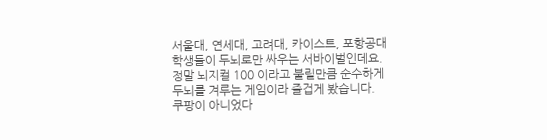서울대, 연세대, 고려대, 카이스트, 포항공대 학생들이 두뇌로만 싸우는 서바이벌인데요.
정말 뇌지컬 100 이라고 불릴만큼 순수하게 두뇌를 겨루는 게임이라 즐겁게 봤습니다.
쿠팡이 아니었다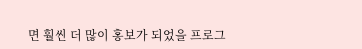면 훨씬 더 많이 홍보가 되었을 프로그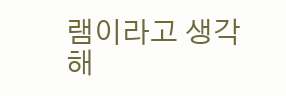램이라고 생각해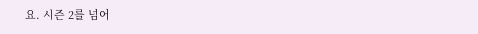요. 시즌 2를 넘어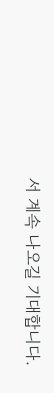서 계속 나오길 기대합니다.